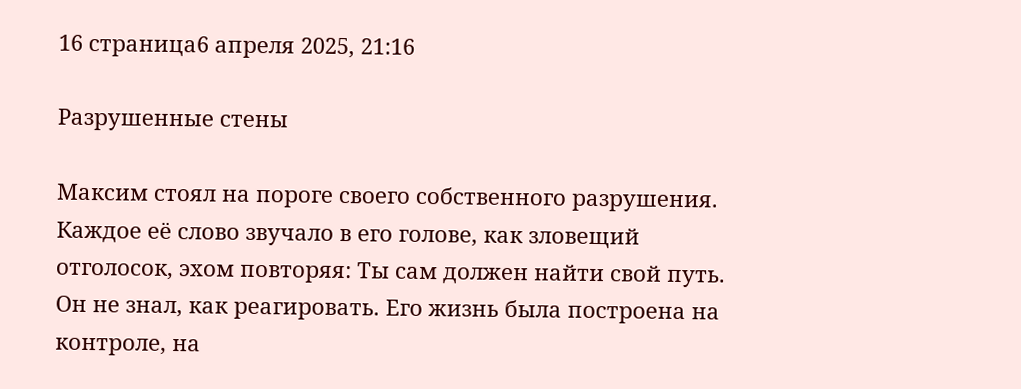16 страница6 апреля 2025, 21:16

Разрушенные стены

Максим стоял на пороге своего собственного разрушения. Каждое её слово звучало в его голове, как зловещий отголосок, эхом повторяя: Ты сам должен найти свой путь. Он не знал, как реагировать. Его жизнь была построена на контроле, на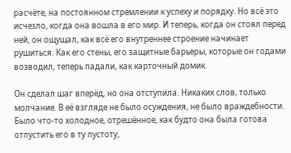расчёте, на постоянном стремлении к успеху и порядку. Но всё это исчезло, когда она вошла в его мир. И теперь, когда он стоял перед ней, он ощущал, как всё его внутреннее строение начинает рушиться. Как его стены, его защитные барьеры, которые он годами возводил, теперь падали, как карточный домик.

Он сделал шаг вперёд, но она отступила. Никаких слов, только молчание. В её взгляде не было осуждения, не было враждебности. Было что-то холодное, отрешённое, как будто она была готова отпустить его в ту пустоту,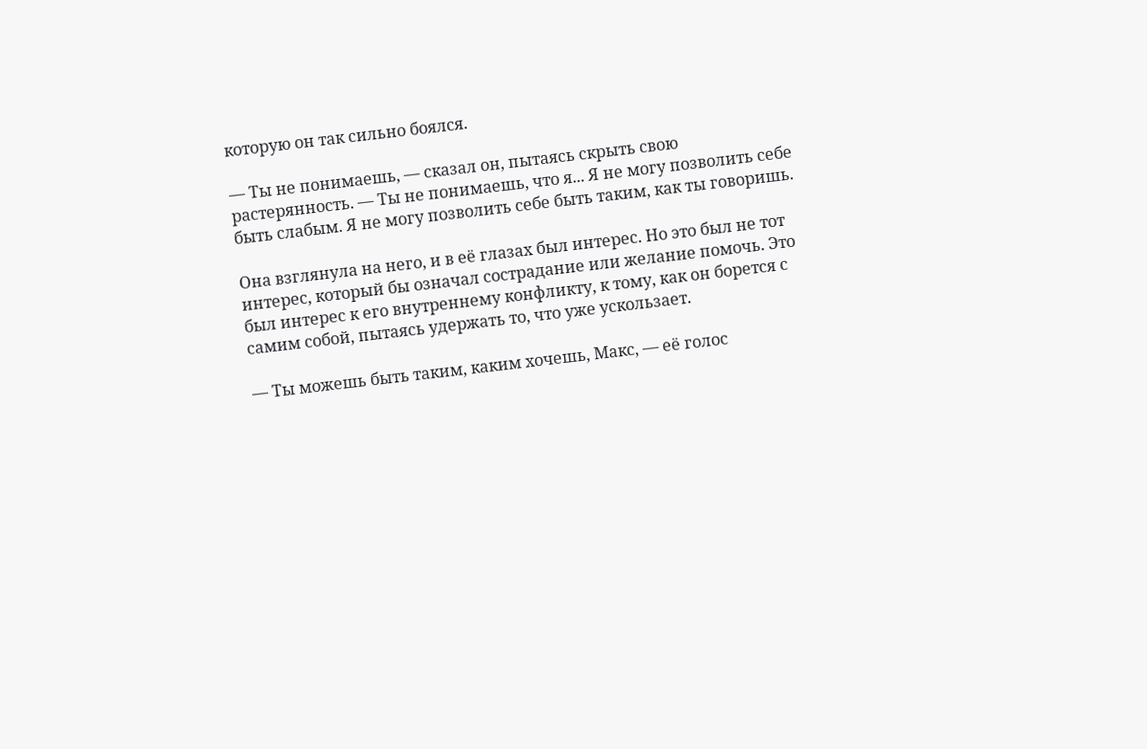которую он так сильно боялся.

— Ты не понимаешь, — сказал он, пытаясь скрыть свою растерянность. — Ты не понимаешь, что я... Я не могу позволить себе быть слабым. Я не могу позволить себе быть таким, как ты говоришь.

Она взглянула на него, и в её глазах был интерес. Но это был не тот интерес, который бы означал сострадание или желание помочь. Это был интерес к его внутреннему конфликту, к тому, как он борется с самим собой, пытаясь удержать то, что уже ускользает.

— Ты можешь быть таким, каким хочешь, Макс, — её голос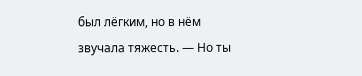был лёгким, но в нём звучала тяжесть. — Но ты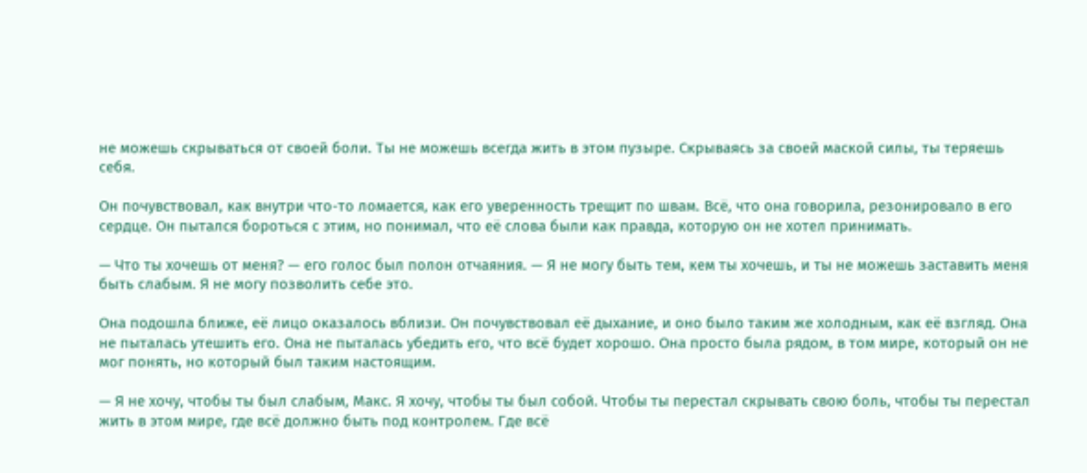не можешь скрываться от своей боли. Ты не можешь всегда жить в этом пузыре. Скрываясь за своей маской силы, ты теряешь себя.

Он почувствовал, как внутри что-то ломается, как его уверенность трещит по швам. Всё, что она говорила, резонировало в его сердце. Он пытался бороться с этим, но понимал, что её слова были как правда, которую он не хотел принимать.

— Что ты хочешь от меня? — его голос был полон отчаяния. — Я не могу быть тем, кем ты хочешь, и ты не можешь заставить меня быть слабым. Я не могу позволить себе это.

Она подошла ближе, её лицо оказалось вблизи. Он почувствовал её дыхание, и оно было таким же холодным, как её взгляд. Она не пыталась утешить его. Она не пыталась убедить его, что всё будет хорошо. Она просто была рядом, в том мире, который он не мог понять, но который был таким настоящим.

— Я не хочу, чтобы ты был слабым, Макс. Я хочу, чтобы ты был собой. Чтобы ты перестал скрывать свою боль, чтобы ты перестал жить в этом мире, где всё должно быть под контролем. Где всё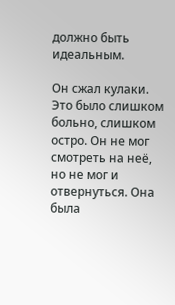должно быть идеальным.

Он сжал кулаки. Это было слишком больно, слишком остро. Он не мог смотреть на неё, но не мог и отвернуться. Она была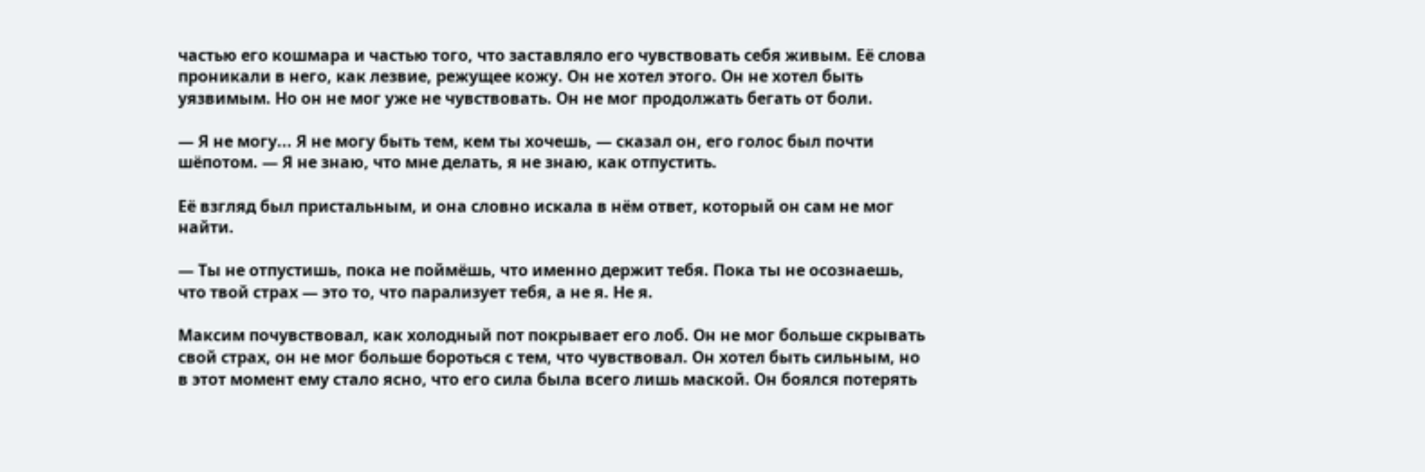частью его кошмара и частью того, что заставляло его чувствовать себя живым. Её слова проникали в него, как лезвие, режущее кожу. Он не хотел этого. Он не хотел быть уязвимым. Но он не мог уже не чувствовать. Он не мог продолжать бегать от боли.

— Я не могу... Я не могу быть тем, кем ты хочешь, — сказал он, его голос был почти шёпотом. — Я не знаю, что мне делать, я не знаю, как отпустить.

Её взгляд был пристальным, и она словно искала в нём ответ, который он сам не мог найти.

— Ты не отпустишь, пока не поймёшь, что именно держит тебя. Пока ты не осознаешь, что твой страх — это то, что парализует тебя, а не я. Не я.

Максим почувствовал, как холодный пот покрывает его лоб. Он не мог больше скрывать свой страх, он не мог больше бороться с тем, что чувствовал. Он хотел быть сильным, но в этот момент ему стало ясно, что его сила была всего лишь маской. Он боялся потерять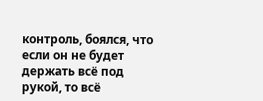контроль, боялся, что если он не будет держать всё под рукой, то всё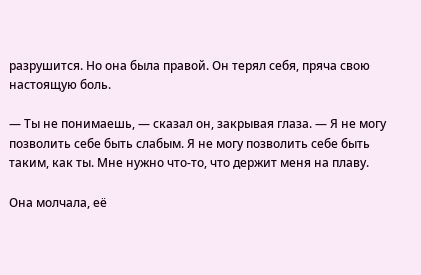разрушится. Но она была правой. Он терял себя, пряча свою настоящую боль.

— Ты не понимаешь, — сказал он, закрывая глаза. — Я не могу позволить себе быть слабым. Я не могу позволить себе быть таким, как ты. Мне нужно что-то, что держит меня на плаву.

Она молчала, её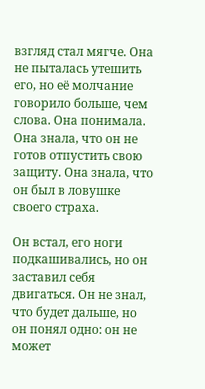взгляд стал мягче. Она не пыталась утешить его, но её молчание говорило больше, чем слова. Она понимала. Она знала, что он не готов отпустить свою защиту. Она знала, что он был в ловушке своего страха.

Он встал, его ноги подкашивались, но он заставил себя двигаться. Он не знал, что будет дальше, но он понял одно: он не может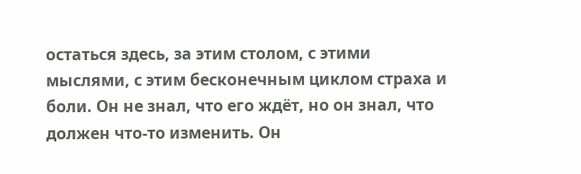остаться здесь, за этим столом, с этими мыслями, с этим бесконечным циклом страха и боли. Он не знал, что его ждёт, но он знал, что должен что-то изменить. Он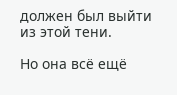должен был выйти из этой тени.

Но она всё ещё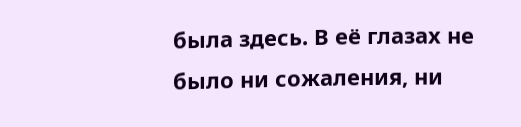была здесь. В её глазах не было ни сожаления, ни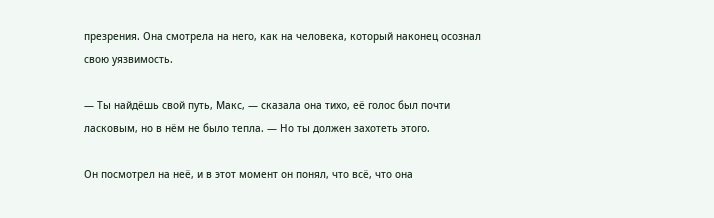презрения. Она смотрела на него, как на человека, который наконец осознал свою уязвимость.

— Ты найдёшь свой путь, Макс, — сказала она тихо, её голос был почти ласковым, но в нём не было тепла. — Но ты должен захотеть этого.

Он посмотрел на неё, и в этот момент он понял, что всё, что она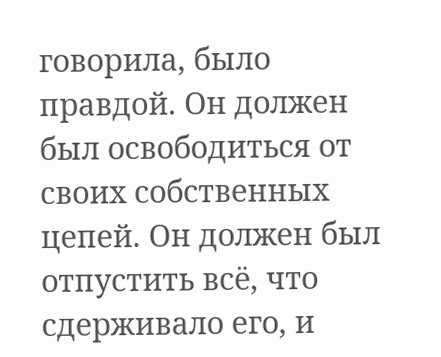говорила, было правдой. Он должен был освободиться от своих собственных цепей. Он должен был отпустить всё, что сдерживало его, и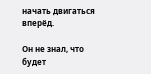начать двигаться вперёд.

Он не знал, что будет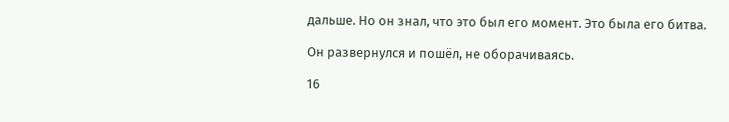дальше. Но он знал, что это был его момент. Это была его битва.

Он развернулся и пошёл, не оборачиваясь.

16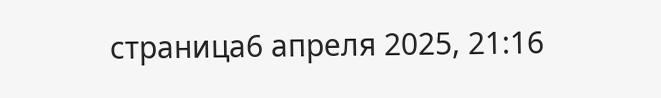страница6 апреля 2025, 21:16